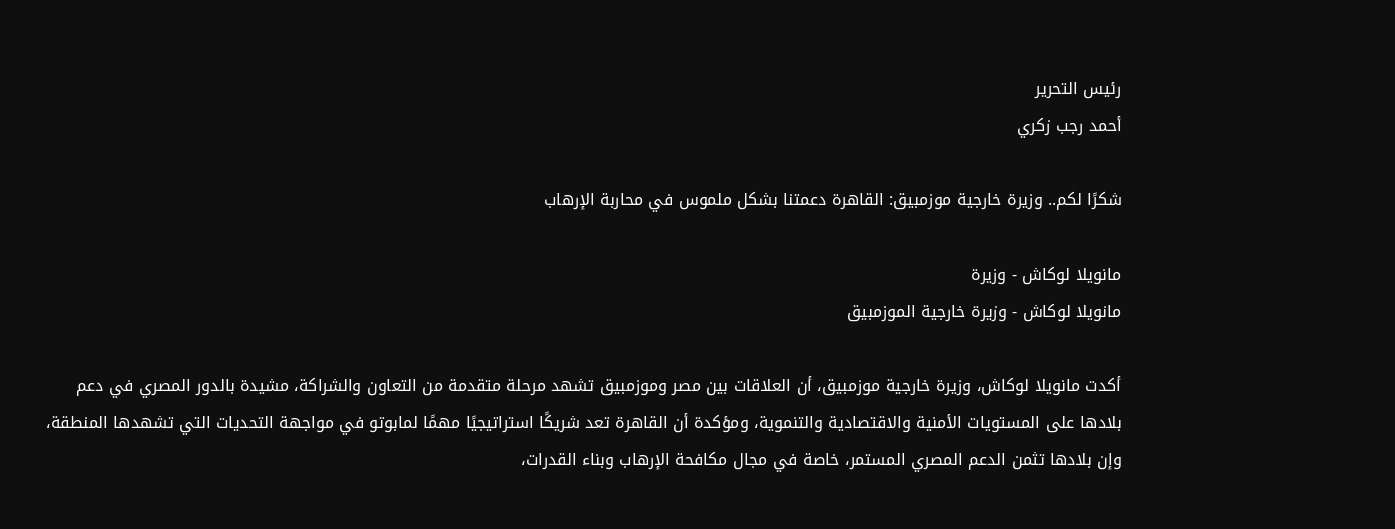رئيس التحرير
أحمد رجب زكري

شكرًا لكم.. وزيرة خارجية موزمبيق: القاهرة دعمتنا بشكل ملموس في محاربة الإرهاب

مانويلا لوكاش - وزيرة
مانويلا لوكاش - وزيرة خارجية الموزمبيق

أكدت مانويلا لوكاش، وزيرة خارجية موزمبيق، أن العلاقات بين مصر وموزمبيق تشهد مرحلة متقدمة من التعاون والشراكة، مشيدة بالدور المصري في دعم بلادها على المستويات الأمنية والاقتصادية والتنموية، ومؤكدة أن القاهرة تعد شريكًا استراتيجيًا مهمًا لمابوتو في مواجهة التحديات التي تشهدها المنطقة، وإن بلادها تثمن الدعم المصري المستمر، خاصة في مجال مكافحة الإرهاب وبناء القدرات،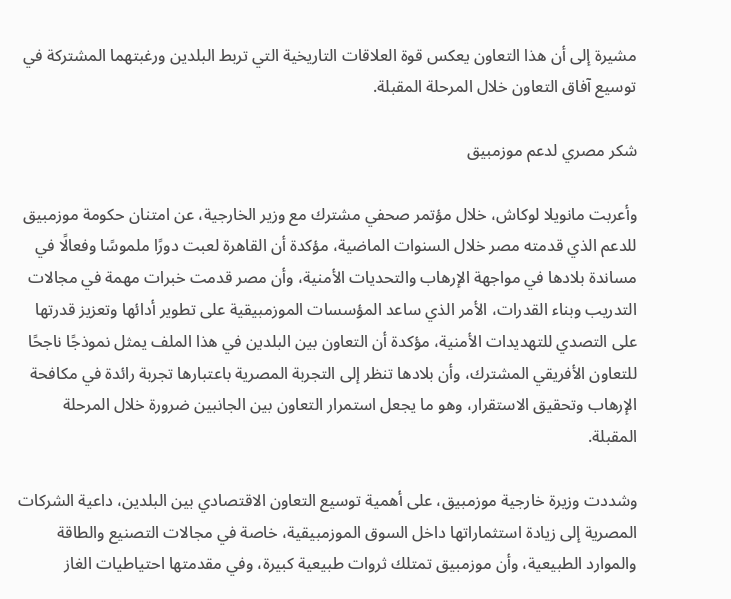مشيرة إلى أن هذا التعاون يعكس قوة العلاقات التاريخية التي تربط البلدين ورغبتهما المشتركة في توسيع آفاق التعاون خلال المرحلة المقبلة.

شكر مصري لدعم موزمبيق

وأعربت مانويلا لوكاش، خلال مؤتمر صحفي مشترك مع وزير الخارجية، عن امتنان حكومة موزمبيق للدعم الذي قدمته مصر خلال السنوات الماضية، مؤكدة أن القاهرة لعبت دورًا ملموسًا وفعالًا في مساندة بلادها في مواجهة الإرهاب والتحديات الأمنية، وأن مصر قدمت خبرات مهمة في مجالات التدريب وبناء القدرات، الأمر الذي ساعد المؤسسات الموزمبيقية على تطوير أدائها وتعزيز قدرتها على التصدي للتهديدات الأمنية، مؤكدة أن التعاون بين البلدين في هذا الملف يمثل نموذجًا ناجحًا للتعاون الأفريقي المشترك، وأن بلادها تنظر إلى التجربة المصرية باعتبارها تجربة رائدة في مكافحة الإرهاب وتحقيق الاستقرار، وهو ما يجعل استمرار التعاون بين الجانبين ضرورة خلال المرحلة المقبلة.

وشددت وزيرة خارجية موزمبيق، على أهمية توسيع التعاون الاقتصادي بين البلدين، داعية الشركات المصرية إلى زيادة استثماراتها داخل السوق الموزمبيقية، خاصة في مجالات التصنيع والطاقة والموارد الطبيعية، وأن موزمبيق تمتلك ثروات طبيعية كبيرة، وفي مقدمتها احتياطيات الغاز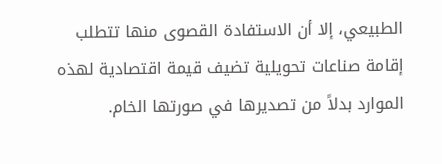الطبيعي، إلا أن الاستفادة القصوى منها تتطلب إقامة صناعات تحويلية تضيف قيمة اقتصادية لهذه الموارد بدلاً من تصديرها في صورتها الخام.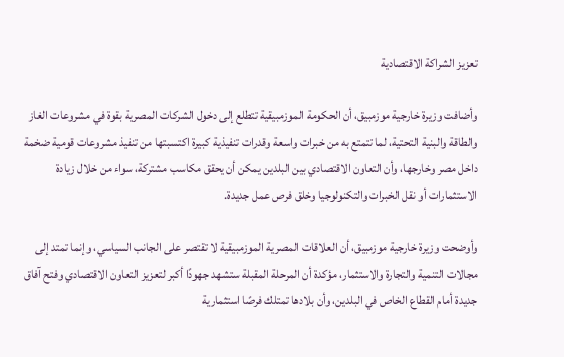تعزيز الشراكة الاقتصادية

وأضافت وزيرة خارجية موزمبيق، أن الحكومة الموزمبيقية تتطلع إلى دخول الشركات المصرية بقوة في مشروعات الغاز والطاقة والبنية التحتية، لما تتمتع به من خبرات واسعة وقدرات تنفيذية كبيرة اكتسبتها من تنفيذ مشروعات قومية ضخمة داخل مصر وخارجها، وأن التعاون الاقتصادي بين البلدين يمكن أن يحقق مكاسب مشتركة، سواء من خلال زيادة الاستثمارات أو نقل الخبرات والتكنولوجيا وخلق فرص عمل جديدة.

وأوضحت وزيرة خارجية موزمبيق، أن العلاقات المصرية الموزمبيقية لا تقتصر على الجانب السياسي، وإنما تمتد إلى مجالات التنمية والتجارة والاستثمار، مؤكدة أن المرحلة المقبلة ستشهد جهودًا أكبر لتعزيز التعاون الاقتصادي وفتح آفاق جديدة أمام القطاع الخاص في البلدين، وأن بلادها تمتلك فرصًا استثمارية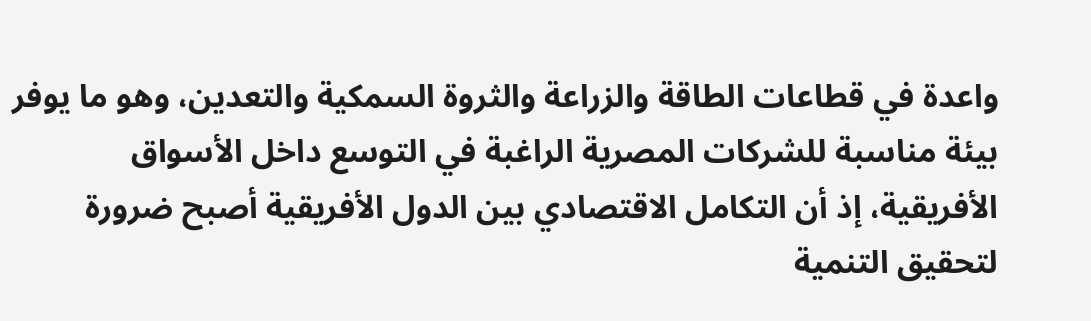واعدة في قطاعات الطاقة والزراعة والثروة السمكية والتعدين، وهو ما يوفر بيئة مناسبة للشركات المصرية الراغبة في التوسع داخل الأسواق الأفريقية، إذ أن التكامل الاقتصادي بين الدول الأفريقية أصبح ضرورة لتحقيق التنمية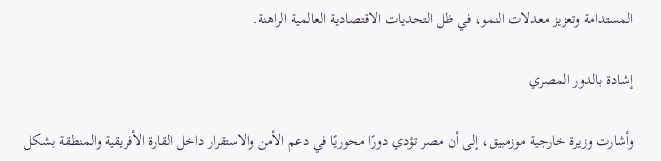المستدامة وتعزيز معدلات النمو، في ظل التحديات الاقتصادية العالمية الراهنة.

إشادة بالدور المصري

وأشارت وزيرة خارجية موزمبيق، إلى أن مصر تؤدي دورًا محوريًا في دعم الأمن والاستقرار داخل القارة الأفريقية والمنطقة بشكل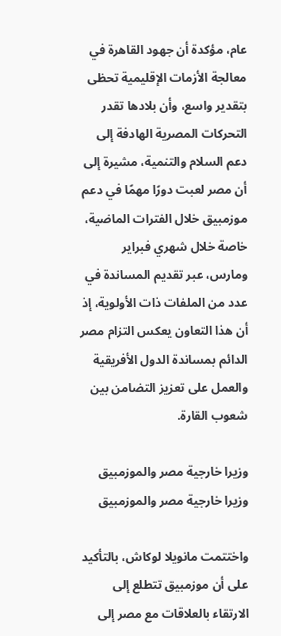عام، مؤكدة أن جهود القاهرة في معالجة الأزمات الإقليمية تحظى بتقدير واسع، وأن بلادها تقدر التحركات المصرية الهادفة إلى دعم السلام والتنمية، مشيرة إلى أن مصر لعبت دورًا مهمًا في دعم موزمبيق خلال الفترات الماضية، خاصة خلال شهري فبراير ومارس، عبر تقديم المساندة في عدد من الملفات ذات الأولوية، إذ أن هذا التعاون يعكس التزام مصر الدائم بمساندة الدول الأفريقية والعمل على تعزيز التضامن بين شعوب القارة.

وزيرا خارجية مصر والموزمبيق
وزيرا خارجية مصر والموزمبيق

واختتمت مانويلا لوكاش، بالتأكيد على أن موزمبيق تتطلع إلى الارتقاء بالعلاقات مع مصر إلى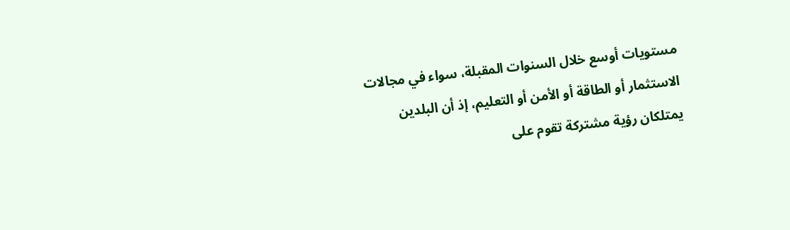مستويات أوسع خلال السنوات المقبلة، سواء في مجالات الاستثمار أو الطاقة أو الأمن أو التعليم، إذ أن البلدين يمتلكان رؤية مشتركة تقوم على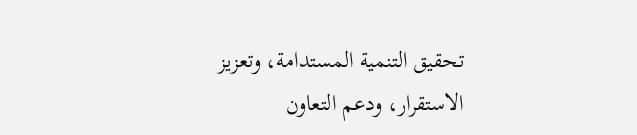تحقيق التنمية المستدامة، وتعزيز الاستقرار، ودعم التعاون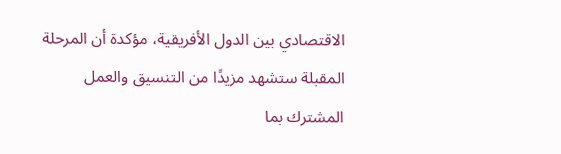الاقتصادي بين الدول الأفريقية، مؤكدة أن المرحلة المقبلة ستشهد مزيدًا من التنسيق والعمل المشترك بما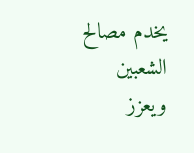يخدم مصالح الشعبين ويعزز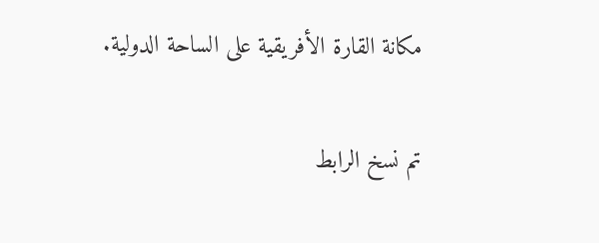مكانة القارة الأفريقية على الساحة الدولية.

تم نسخ الرابط